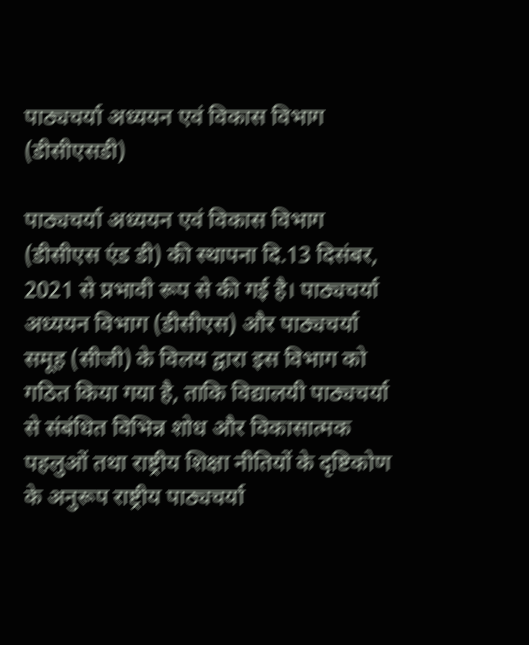पाठ्यचर्या अध्ययन एवं विकास विभाग (डीसीएसडी)

पाठ्यचर्या अध्ययन एवं विकास विभाग (डीसीएस एंड डी) की स्थापना दि.13 दिसंबर, 2021 से प्रभावी रूप से की गई है। पाठ्यचर्या अध्ययन विभाग (डीसीएस) और पाठ्यचर्या समूह (सीजी) के विलय द्वारा इस विभाग को गठित किया गया है, ताकि विद्यालयी पाठ्यचर्या से संबंधित विभिन्न शोध और विकासात्मक पहलुओं तथा राष्ट्रीय शिक्षा नीतियों के दृष्टिकोण के अनुरूप राष्ट्रीय पाठ्यचर्या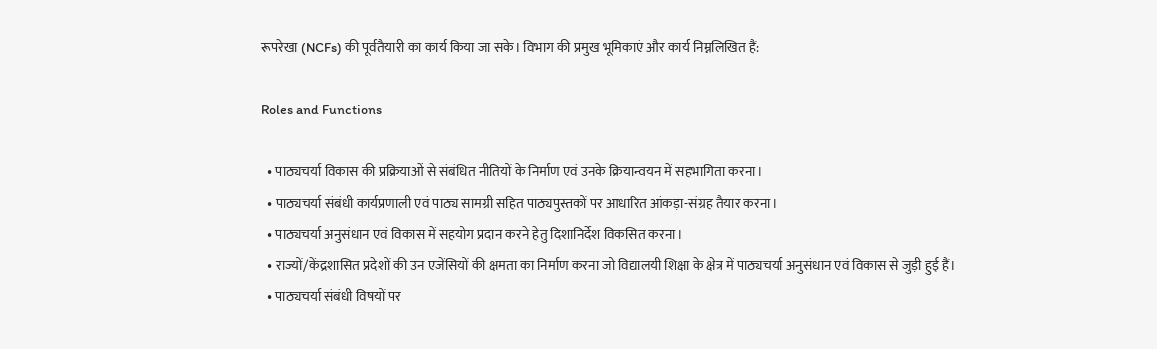रूपरेखा (NCFs) की पूर्वतैयारी का कार्य किया जा सके। विभाग की प्रमुख भूमिकाएं और कार्य निम्नलिखित हैं:

Roles and Functions

  • पाठ्यचर्या विकास की प्रक्रियाओं से संबंधित नीतियों के निर्माण एवं उनके क्रियान्वयन में सहभागिता करना।
  • पाठ्यचर्या संबंधी कार्यप्रणाली एवं पाठ्य सामग्री सहित पाठ्यपुस्तकों पर आधारित आंकड़ा-संग्रह तैयार करना।
  • पाठ्यचर्या अनुसंधान एवं विकास में सहयोग प्रदान करने हेतु दिशानिर्देश विकसित करना।
  • राज्यों/केंद्रशासित प्रदेशों की उन एजेंसियों की क्षमता का निर्माण करना जो विद्यालयी शिक्षा के क्षेत्र में पाठ्यचर्या अनुसंधान एवं विकास से जुड़ी हुई हैं।
  • पाठ्यचर्या संबंधी विषयों पर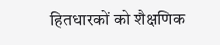हितधारकों को शैक्षणिक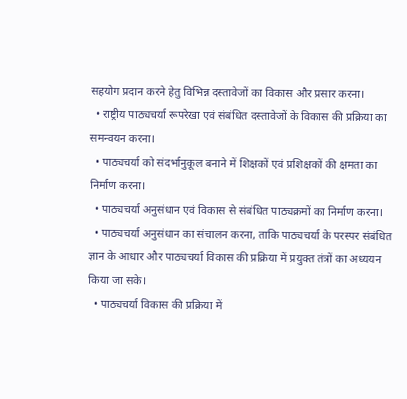सहयोग प्रदान करने हेतु विभिन्न दस्तावेजों का विकास और प्रसार करना।
  • राष्ट्रीय पाठ्यचर्या रूपरेखा एवं संबंधित दस्तावेजों के विकास की प्रक्रिया का समन्वयन करना।
  • पाठ्यचर्या को संदर्भानुकूल बनाने में शिक्षकों एवं प्रशिक्षकों की क्षमता का निर्माण करना।
  • पाठ्यचर्या अनुसंधान एवं विकास से संबंधित पाठ्यक्रमों का निर्माण करना।
  • पाठ्यचर्या अनुसंधान का संचालन करना, ताकि पाठ्यचर्या के परस्पर संबंधित ज्ञान के आधार और पाठ्यचर्या विकास की प्रक्रिया में प्रयुक्त तंत्रों का अध्ययन किया जा सके।
  • पाठ्यचर्या विकास की प्रक्रिया में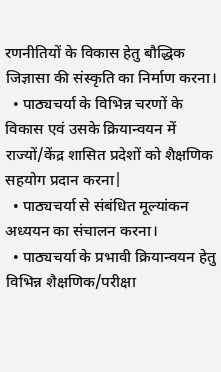रणनीतियों के विकास हेतु बौद्धिक जिज्ञासा की संस्कृति का निर्माण करना।
  • पाठ्यचर्या के विभिन्न चरणों के विकास एवं उसके क्रियान्वयन में राज्यों/केंद्र शासित प्रदेशों को शैक्षणिक सहयोग प्रदान करना|
  • पाठ्यचर्या से संबंधित मूल्यांकन अध्ययन का संचालन करना।
  • पाठ्यचर्या के प्रभावी क्रियान्वयन हेतु विभिन्न शैक्षणिक/परीक्षा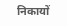निकायों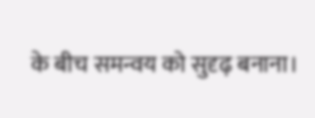के बीच समन्वय को सुदृढ़ बनाना।